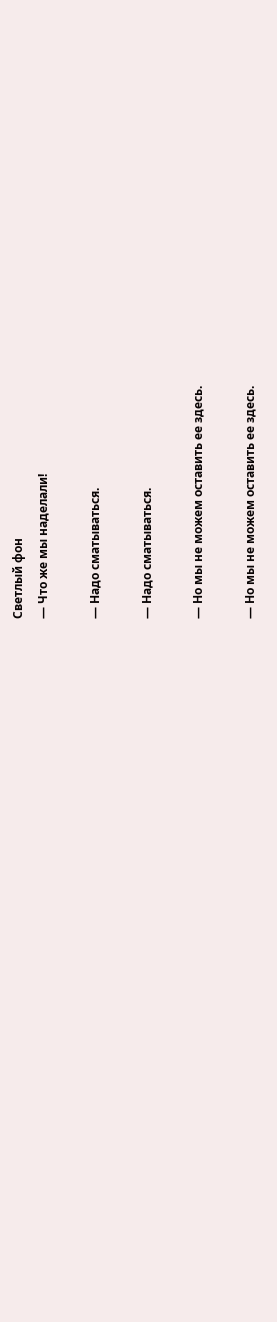Светлый фон
— Что же мы наделали!

— Надо сматываться.

— Надо сматываться.

— Но мы не можем оставить ее здесь.

— Но мы не можем оставить ее здесь.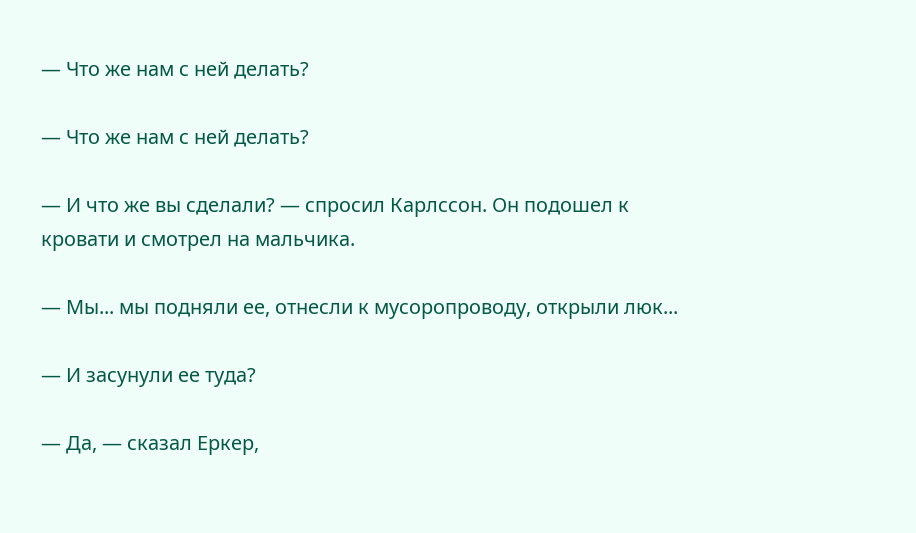— Что же нам с ней делать?

— Что же нам с ней делать?

— И что же вы сделали? — спросил Карлссон. Он подошел к кровати и смотрел на мальчика.

— Мы... мы подняли ее, отнесли к мусоропроводу, открыли люк...

— И засунули ее туда?

— Да, — сказал Еркер,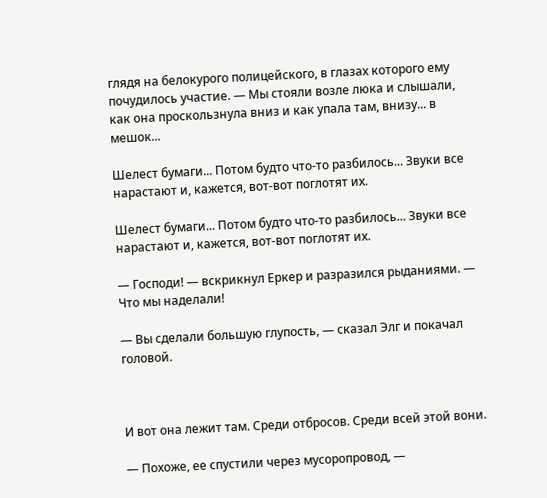глядя на белокурого полицейского, в глазах которого ему почудилось участие. — Мы стояли возле люка и слышали, как она проскользнула вниз и как упала там, внизу... в мешок...

Шелест бумаги... Потом будто что-то разбилось... Звуки все нарастают и, кажется, вот-вот поглотят их.

Шелест бумаги... Потом будто что-то разбилось... Звуки все нарастают и, кажется, вот-вот поглотят их.

— Господи! — вскрикнул Еркер и разразился рыданиями. — Что мы наделали!

— Вы сделали большую глупость, — сказал Элг и покачал головой.



И вот она лежит там. Среди отбросов. Среди всей этой вони.

— Похоже, ее спустили через мусоропровод, —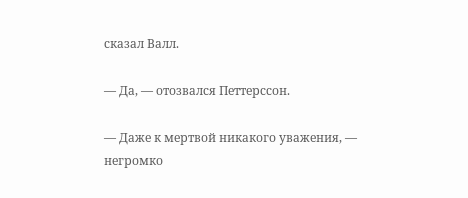сказал Валл.

— Да, — отозвался Петтерссон.

— Даже к мертвой никакого уважения, — негромко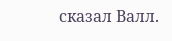сказал Валл.